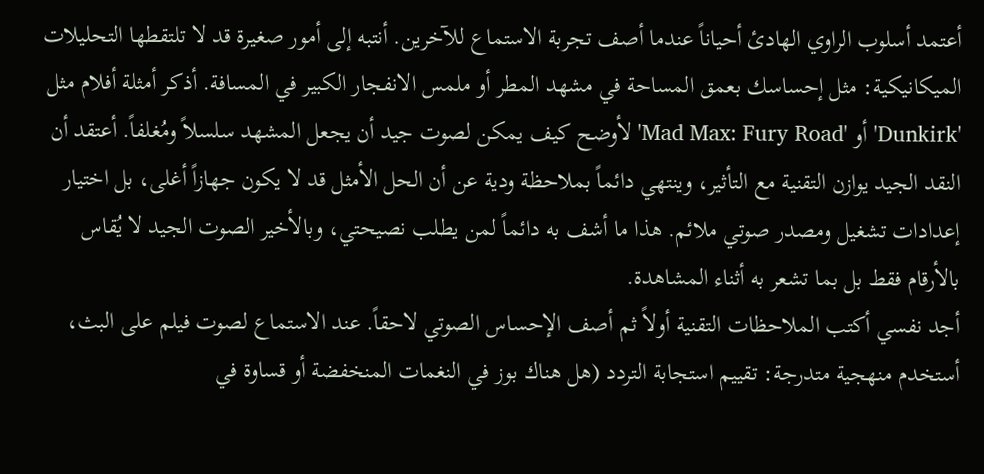أعتمد أسلوب الراوي الهادئ أحياناً عندما أصف تجربة الاستماع للآخرين. أنتبه إلى أمور صغيرة قد لا تلتقطها التحليلات الميكانيكية: مثل إحساسك بعمق المساحة في مشهد المطر أو ملمس الانفجار الكبير في المسافة. أذكر أمثلة أفلام مثل 'Dunkirk' أو 'Mad Max: Fury Road' لأوضح كيف يمكن لصوت جيد أن يجعل المشهد سلسلاً ومُغلفاً. أعتقد أن النقد الجيد يوازن التقنية مع التأثير، وينتهي دائماً بملاحظة ودية عن أن الحل الأمثل قد لا يكون جهازاً أغلى، بل اختيار إعدادات تشغيل ومصدر صوتي ملائم. هذا ما أشف به دائماً لمن يطلب نصيحتي، وبالأخير الصوت الجيد لا يُقاس بالأرقام فقط بل بما تشعر به أثناء المشاهدة.
أجد نفسي أكتب الملاحظات التقنية أولاً ثم أصف الإحساس الصوتي لاحقاً. عند الاستماع لصوت فيلم على البث، أستخدم منهجية متدرجة: تقييم استجابة التردد (هل هناك بوز في النغمات المنخفضة أو قساوة في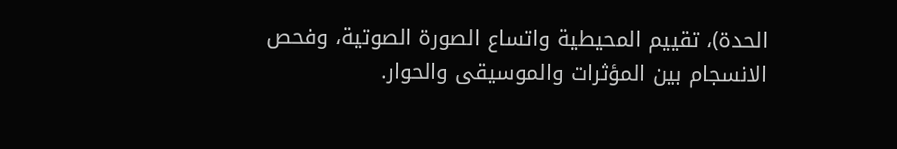الحدة)، تقييم المحيطية واتساع الصورة الصوتية، وفحص الانسجام بين المؤثرات والموسيقى والحوار.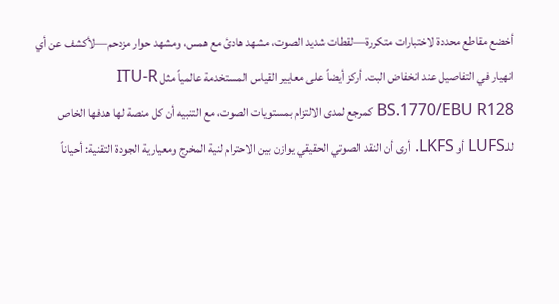أخضع مقاطع محددة لاختبارات متكررة—لقطات شديد الصوت، مشهد هادئ مع همس، ومشهد حوار مزدحم—لأكشف عن أي انهيار في التفاصيل عند انخفاض البت. أركز أيضاً على معايير القياس المستخدمة عالمياً مثل ITU-R BS.1770/EBU R128 كمرجع لمدى الالتزام بمستويات الصوت، مع التنبيه أن كل منصة لها هدفها الخاص للـLUFS أو LKFS. أرى أن النقد الصوتي الحقيقي يوازن بين الاحترام لنية المخرج ومعيارية الجودة التقنية: أحياناً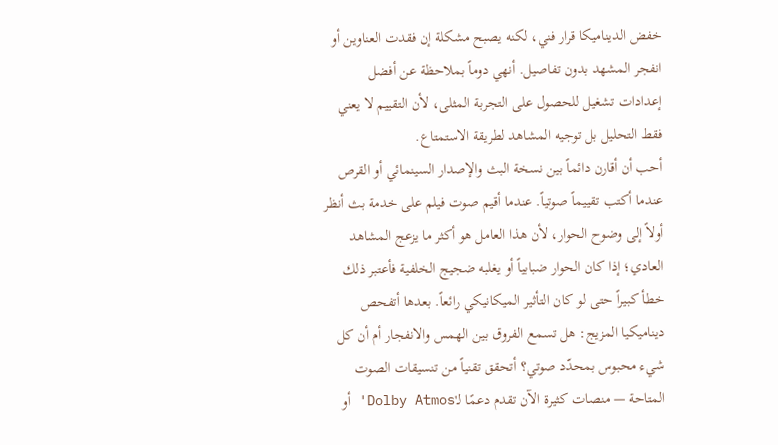خفض الديناميكا قرار فني، لكنه يصبح مشكلة إن فقدت العناوين أو انفجر المشهد بدون تفاصيل. أنهي دوماً بملاحظة عن أفضل إعدادات تشغيل للحصول على التجربة المثلى، لأن التقييم لا يعني فقط التحليل بل توجيه المشاهد لطريقة الاستمتاع.
أحب أن أقارن دائماً بين نسخة البث والإصدار السينمائي أو القرص عندما أكتب تقييماً صوتياً. عندما أقيم صوت فيلم على خدمة بث أنظر أولاً إلى وضوح الحوار، لأن هذا العامل هو أكثر ما يزعج المشاهد العادي؛ إذا كان الحوار ضبابياً أو يغلبه ضجيج الخلفية فأعتبر ذلك خطأ كبيراً حتى لو كان التأثير الميكانيكي رائعاً. بعدها أتفحص ديناميكيا المزيج: هل تسمع الفروق بين الهمس والانفجار أم أن كل شيء محبوس بمحدّد صوتي؟ أتحقق تقنياً من تنسيقات الصوت المتاحة — منصات كثيرة الآن تقدم دعمًا لـ'Dolby Atmos' أو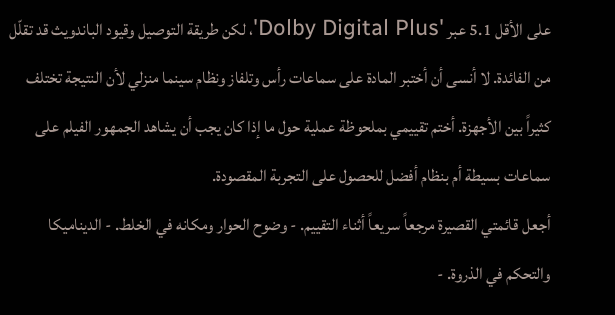على الأقل 5.1 عبر 'Dolby Digital Plus'، لكن طريقة التوصيل وقيود الباندويث قد تقلّل من الفائدة. لا أنسى أن أختبر المادة على سماعات رأس وتلفاز ونظام سينما منزلي لأن النتيجة تختلف كثيراً بين الأجهزة. أختم تقييمي بملحوظة عملية حول ما إذا كان يجب أن يشاهد الجمهور الفيلم على سماعات بسيطة أم بنظام أفضل للحصول على التجربة المقصودة.
أجعل قائمتي القصيرة مرجعاً سريعاً أثناء التقييم. - وضوح الحوار ومكانه في الخلط. - الديناميكا والتحكم في الذروة. -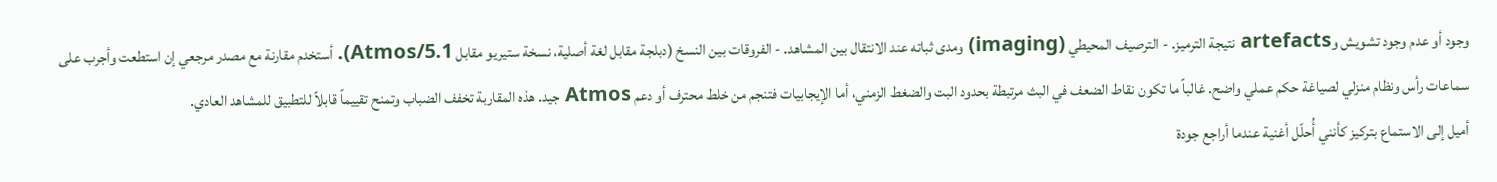وجود أو عدم وجود تشويش وartefacts نتيجة الترميز. - الترصيف المحيطي (imaging) ومدى ثباته عند الانتقال بين المشاهد. - الفروقات بين النسخ (دبلجة مقابل لغة أصلية، نسخة ستيريو مقابل 5.1/Atmos). أستخدم مقارنة مع مصدر مرجعي إن استطعت وأجرب على سماعات رأس ونظام منزلي لصياغة حكم عملي واضح. غالباً ما تكون نقاط الضعف في البث مرتبطة بحدود البت والضغط الزمني، أما الإيجابيات فتنجم من خلط محترف أو دعم Atmos جيد. هذه المقاربة تخفف الضباب وتمنح تقييماً قابلاً للتطبيق للمشاهد العادي.
أميل إلى الاستماع بتركيز كأنني أُحلّل أغنية عندما أراجع جودة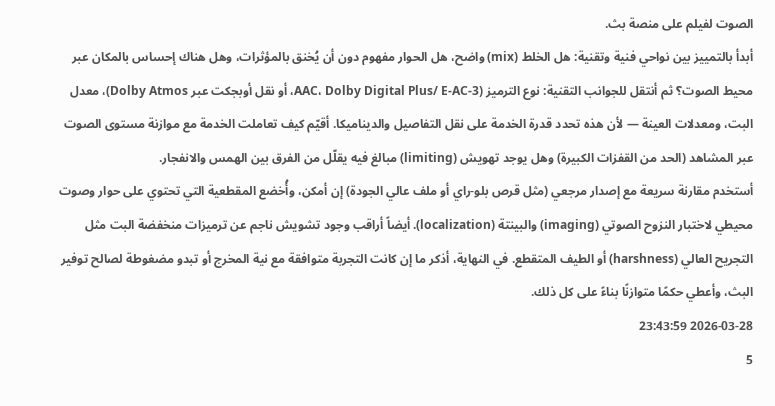الصوت لفيلم على منصة بث.
أبدأ بالتمييز بين نواحي فنية وتقنية: هل الخلط (mix) واضح، هل الحوار مفهوم دون أن يُخنق بالمؤثرات، وهل هناك إحساس بالمكان عبر محيط الصوت؟ ثم أنتقل للجوانب التقنية: نوع الترميز (AAC، Dolby Digital Plus/ E-AC-3، أو نقل أوبجكت عبر Dolby Atmos)، معدل البت، ومعدلات العينة — لأن هذه تحدد قدرة الخدمة على نقل التفاصيل والديناميكا. أقيّم كيف تعاملت الخدمة مع موازنة مستوى الصوت عبر المشاهد (الحد من القفزات الكبيرة) وهل يوجد تهويش (limiting) مبالغ فيه يقلّل من الفرق بين الهمس والانفجار.
أستخدم مقارنة سريعة مع إصدار مرجعي (مثل قرص بلو-راي أو ملف عالي الجودة) إن أمكن، وأُخضع المقطعية التي تحتوي على حوار وصوت محيطي لاختبار النزوح الصوتي (imaging) والبينتة (localization). أيضاً أراقب وجود تشويش ناجم عن ترميزات منخفضة البت مثل التجريح العالي (harshness) أو الطيف المتقطع. في النهاية، أذكر ما إن كانت التجربة متوافقة مع نية المخرج أو تبدو مضغوطة لصالح توفير البث، وأعطي حكمًا متوازنًا بناءً على كل ذلك.
2026-03-28 23:43:59
5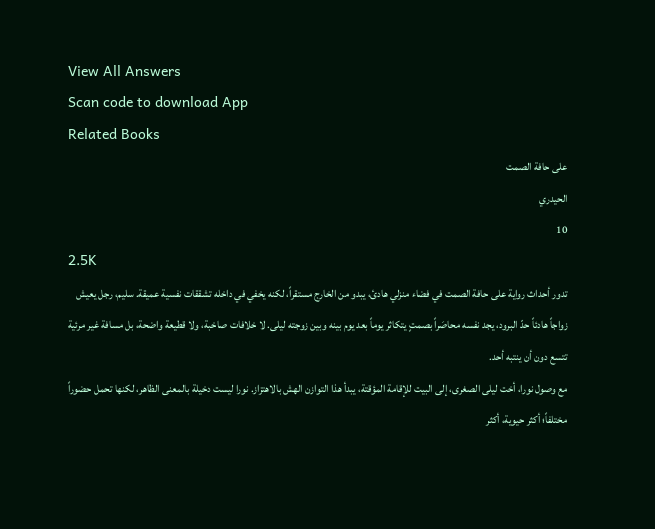View All Answers
Scan code to download App
Related Books
على حافة الصمت
الحيدري
10
2.5K
تدور أحداث رواية على حافة الصمت في فضاء منزلي هادئ، يبدو من الخارج مستقراً، لكنه يخفي في داخله تشققات نفسية عميقة. سليم، رجل يعيش زواجاً هادئاً حدّ البرود، يجد نفسه محاصَراً بصمتٍ يتكاثر يوماً بعد يوم بينه وبين زوجته ليلى. لا خلافات صاخبة، ولا قطيعة واضحة، بل مسافة غير مرئية تتسع دون أن ينتبه أحد.
مع وصول نورا، أخت ليلى الصغرى، إلى البيت للإقامة المؤقتة، يبدأ هذا التوازن الهش بالاهتزاز. نورا ليست دخيلة بالمعنى الظاهر، لكنها تحمل حضوراً مختلفاً؛ أكثر حيوية، أكثر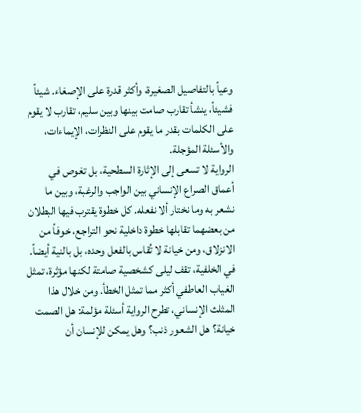وعياً بالتفاصيل الصغيرة، وأكثر قدرة على الإصغاء. شيئاً فشيئاً، ينشأ تقارب صامت بينها وبين سليم، تقارب لا يقوم على الكلمات بقدر ما يقوم على النظرات، الإيماءات، والأسئلة المؤجلة.
الرواية لا تسعى إلى الإثارة السطحية، بل تغوص في أعماق الصراع الإنساني بين الواجب والرغبة، وبين ما نشعر به وما نختار ألا نفعله. كل خطوة يقترب فيها البطلان من بعضهما تقابلها خطوة داخلية نحو التراجع، خوفاً من الانزلاق، ومن خيانة لا تُقاس بالفعل وحده، بل بالنية أيضاً.
في الخلفية، تقف ليلى كشخصية صامتة لكنها مؤثرة، تمثل الغياب العاطفي أكثر مما تمثل الخطأ. ومن خلال هذا المثلث الإنساني، تطرح الرواية أسئلة مؤلمة: هل الصمت خيانة؟ هل الشعور ذنب؟ وهل يمكن للإنسان أن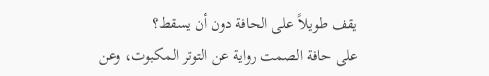يقف طويلاً على الحافة دون أن يسقط؟
على حافة الصمت رواية عن التوتر المكبوت، وعن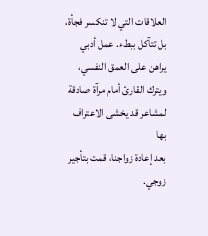العلاقات التي لا تنكسر فجأة، بل تتآكل ببطء. عمل أدبي يراهن على العمق النفسي، ويترك القارئ أمام مرآة صادقة لمشاعر قد يخشى الاعتراف بها
بعد إعادة زواجنا، قمت بتأجير زوجي.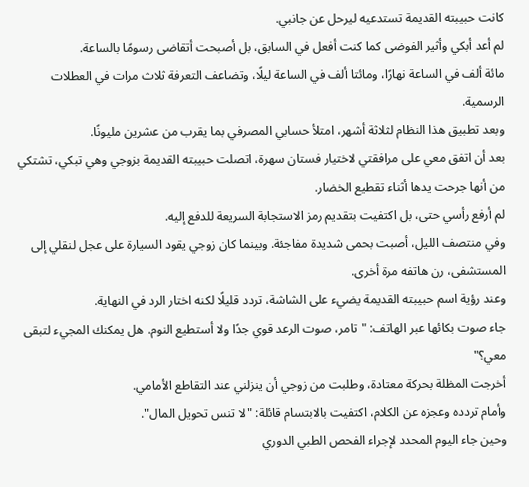كانت حبيبته القديمة تستدعيه ليرحل عن جانبي.
لم أعد أبكي وأثير الفوضى كما كنت أفعل في السابق، بل أصبحت أتقاضى رسومًا بالساعة.
مائة ألف في الساعة نهارًا، ومائتا ألف في الساعة ليلًا، وتضاعف التعرفة ثلاث مرات في العطلات الرسمية.
وبعد تطبيق هذا النظام لثلاثة أشهر، امتلأ حسابي المصرفي بما يقرب من عشرين مليونًا.
بعد أن اتفق معي على مرافقتي لاختيار فستان سهرة، اتصلت حبيبته القديمة بزوجي وهي تبكي، تشتكي من أنها جرحت يدها أثناء تقطيع الخضار.
لم أرفع رأسي حتى، بل اكتفيت بتقديم رمز الاستجابة السريعة للدفع إليه.
وفي منتصف الليل، أصبت بحمى شديدة مفاجئة. وبينما كان زوجي يقود السيارة على عجل لنقلي إلى المستشفى، رن هاتفه مرة أخرى.
وعند رؤية اسم حبيبته القديمة يضيء على الشاشة، تردد قليلًا لكنه اختار الرد في النهاية.
جاء صوت بكائها عبر الهاتف: "تامر، صوت الرعد قوي جدًا ولا أستطيع النوم. هل يمكنك المجيء لتبقى معي؟"
أخرجت المظلة بحركة معتادة، وطلبت من زوجي أن ينزلني عند التقاطع الأمامي.
وأمام تردده وعجزه عن الكلام، اكتفيت بالابتسام قائلة: "لا تنس تحويل المال".
وحين جاء اليوم المحدد لإجراء الفحص الطبي الدوري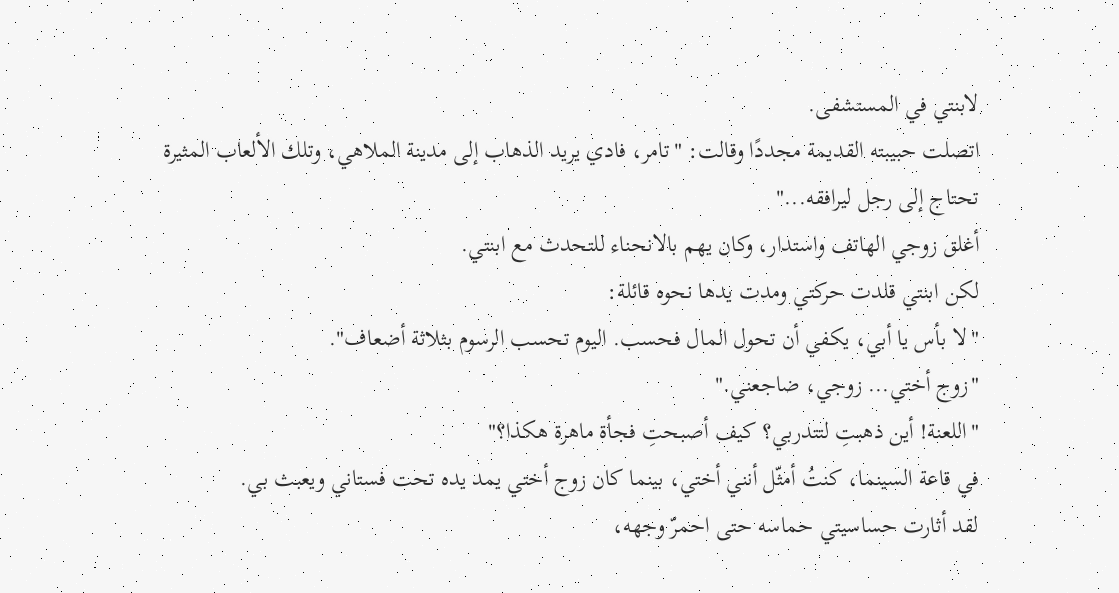لابنتي في المستشفى.
اتصلت حبيبته القديمة مجددًا وقالت: "تامر، فادي يريد الذهاب إلى مدينة الملاهي، وتلك الألعاب المثيرة تحتاج إلى رجل ليرافقه..."
أغلق زوجي الهاتف واستدار، وكان يهم بالانحناء للتحدث مع ابنتي.
لكن ابنتي قلدت حركتي ومدت يدها نحوه قائلة:
"لا بأس يا أبي، يكفي أن تحول المال فحسب. اليوم تحسب الرسوم بثلاثة أضعاف".
"زوج أختي... زوجي، ضاجعني."
"اللعنة! أين ذهبتِ لتتدربي؟ كيف أصبحتِ فجأة ماهرة هكذا؟"
في قاعة السينما، كنتُ أمثّل أنني أختي، بينما كان زوج أختي يمد يده تحت فستاني ويعبث بي.
لقد أثارت حساسيتي حماسه حتى احمرّ وجهه،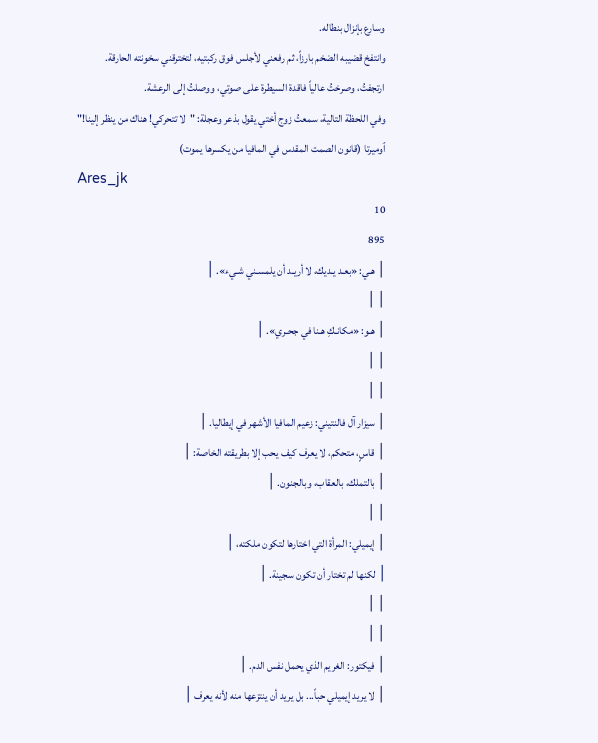وسارع بإنزال بنطاله.
وانتفخ قضيبه الضخم بارزاً، ثم رفعني لأجلس فوق ركبتيه، لتخترقني سخونته الحارقة.
ارتجفتُ، وصرختُ عالياً فاقدة السيطرة على صوتي، ووصلتُ إلى الرعشة.
وفي اللحظة التالية، سمعتُ زوج أختي يقول بذعر وعجلة: "لا تتحركي! هناك من ينظر إلينا!"
ٱوميرتا (قانون الصمت المقدس في المافيا من يكسرها يموت)
Ares_jk
10
895
│ هـي: «بعـد يـديك، لا أريـد أن يلمسـني شـيء». │
│ │
│ هـو: «مكانـكِ هـنا في جحـري». │
│ │
│ │
│ سيزار آل فالنتيني: زعيم المافيا الأشهر في إيطاليا. │
│ قاسٍ، متحكم، لا يعرف كيف يحب إلا بطريقته الخاصة: │
│ بالتملك، بالعقاب، وبالجنون. │
│ │
│ إيميلي: المرأة التي اختارها لتكون ملكته، │
│ لكنها لم تختار أن تكون سجينة. │
│ │
│ │
│ فيكتور: الغريم الذي يحمل نفس الدم. │
│ لا يريد إيميلي حباً... بل يريد أن ينتزعها منه لأنه يعرف │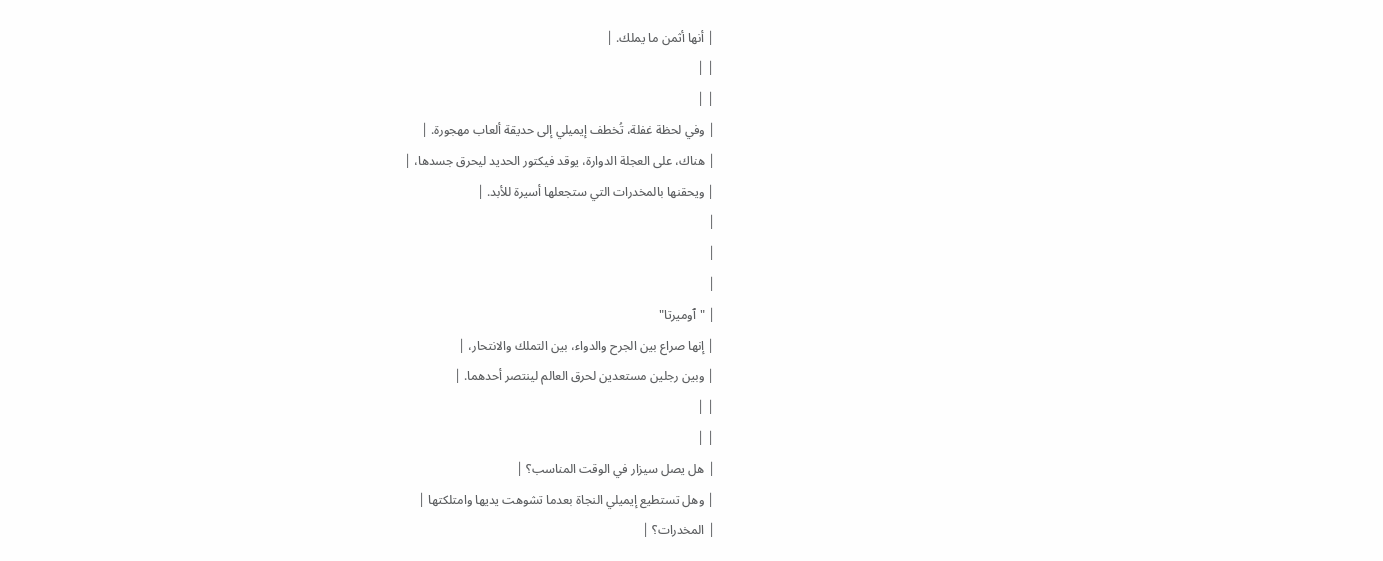│ أنها أثمن ما يملك. │
│ │
│ │
│ وفي لحظة غفلة، تُخطف إيميلي إلى حديقة ألعاب مهجورة. │
│ هناك، على العجلة الدوارة، يوقد فيكتور الحديد ليحرق جسدها، │
│ ويحقنها بالمخدرات التي ستجعلها أسيرة للأبد. │
│
│
│
│ "ٱوميرتا"
│ إنها صراع بين الجرح والدواء، بين التملك والانتحار، │
│ وبين رجلين مستعدين لحرق العالم لينتصر أحدهما. │
│ │
│ │
│ هل يصل سيزار في الوقت المناسب؟ │
│ وهل تستطيع إيميلي النجاة بعدما تشوهت يديها وامتلكتها │
│ المخدرات؟ │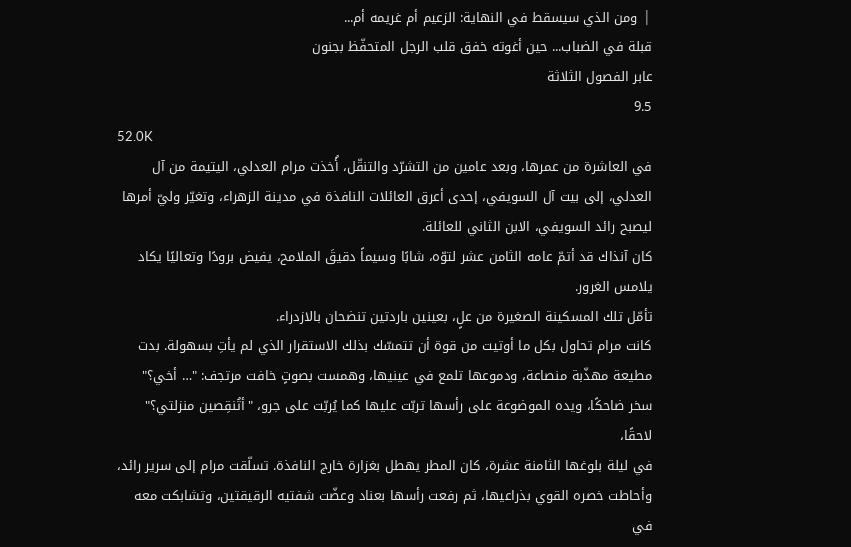│ ومن الذي سيسقط في النهاية: الزعيم أم غريمه أم...
قبلة في الضباب... حين أغوته خفق قلب الرجل المتحفّظ بجنون
عابر الفصول الثلاثة
9.5
52.0K
في العاشرة من عمرها، وبعد عامين من التشرّد والتنقّل، أُخذت مرام العدلي، اليتيمة من آل العدلي، إلى بيت آل السويفي، إحدى أعرق العائلات النافذة في مدينة الزهراء، وتغيّر وليّ أمرها ليصبح رائد السويفي، الابن الثاني للعائلة.
كان آنذاك قد أتمّ عامه الثامن عشر لتوّه، شابًا وسيماً دقيقَ الملامح، يفيض برودًا وتعاليًا يكاد يلامس الغرور.
تأمّل تلك المسكينة الصغيرة من علٍ، بعينين باردتين تنضحان بالازدراء.
كانت مرام تحاول بكل ما أوتيت من قوة أن تتمسّك بذلك الاستقرار الذي لم يأتِ بسهولة. بدت مطيعة مهذّبة منصاعة، ودموعها تلمع في عينيها، وهمست بصوتٍ خافت مرتجف: "… أخي؟"
سخر ضاحكًا، ويده الموضوعة على رأسها تربّت عليها كما يُربّت على جرو، "أتُنقِصين منزلتي؟"
لاحقًا،
في ليلة بلوغها الثامنة عشرة، كان المطر يهطل بغزارة خارج النافذة. تسلّقت مرام إلى سرير رائد، وأحاطت خصره القوي بذراعيها، ثم رفعت رأسها بعناد وعضّت شفتيه الرقيقتين، وتشابكت معه في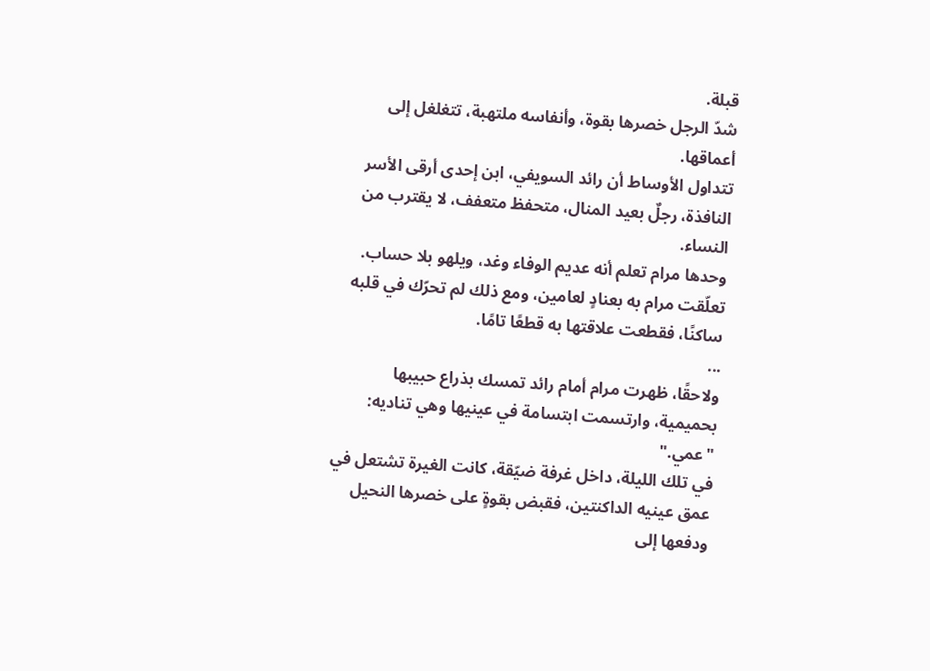قبلة.
شدّ الرجل خصرها بقوة، وأنفاسه ملتهبة، تتغلغل إلى أعماقها.
تتداول الأوساط أن رائد السويفي، ابن إحدى أرقى الأسر النافذة، رجلٌ بعيد المنال، متحفظ متعفف، لا يقترب من النساء.
وحدها مرام تعلم أنه عديم الوفاء وغد، ويلهو بلا حساب.
تعلّقت مرام به بعنادٍ لعامين، ومع ذلك لم تحرّك في قلبه ساكنًا، فقطعت علاقتها به قطعًا تامًا.
...
ولاحقًا، ظهرت مرام أمام رائد تمسك بذراع حبيبها بحميمية، وارتسمت ابتسامة في عينيها وهي تناديه: "عمي."
في تلك الليلة، داخل غرفة ضيّقة، كانت الغيرة تشتعل في عمق عينيه الداكنتين، فقبض بقوةٍ على خصرها النحيل ودفعها إلى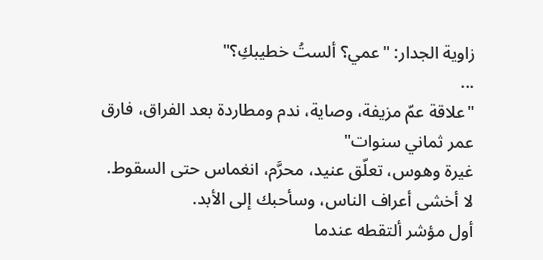زاوية الجدار: "عمي؟ ألستُ خطيبكِ؟"
...
"علاقة عمّ مزيفة، وصاية، ندم ومطاردة بعد الفراق، فارق عمر ثماني سنوات"
غيرة وهوس، تعلّق عنيد، محرَّم، انغماس حتى السقوط.
لا أخشى أعراف الناس، وسأحبك إلى الأبد.
أول مؤشر ألتقطه عندما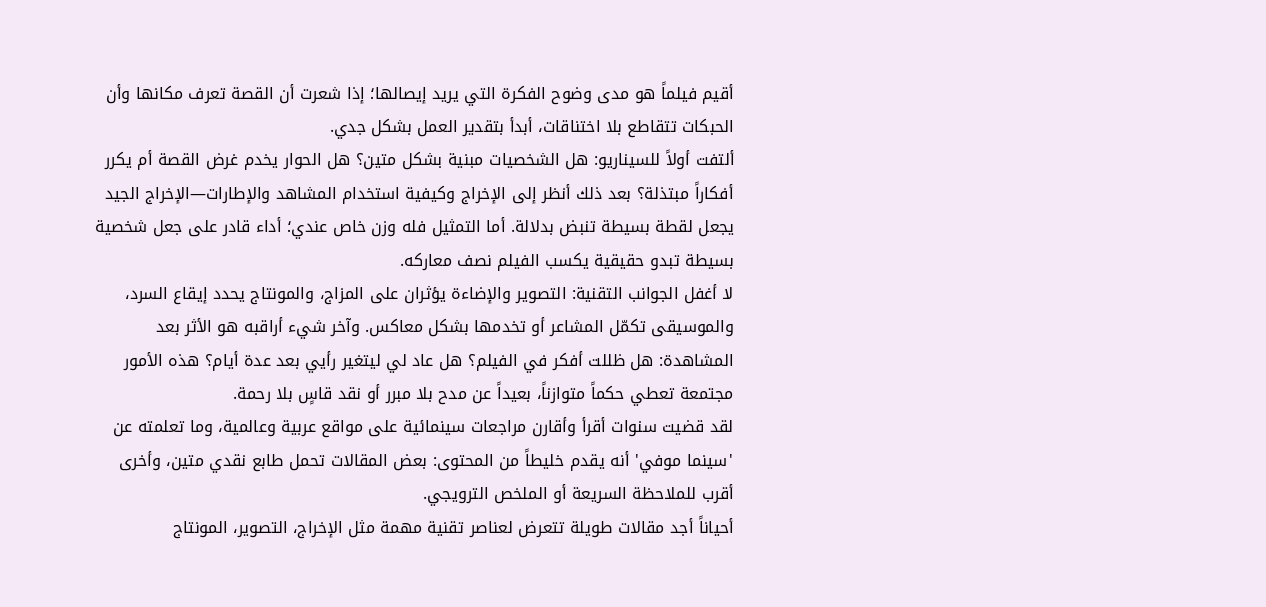أقيم فيلماً هو مدى وضوح الفكرة التي يريد إيصالها؛ إذا شعرت أن القصة تعرف مكانها وأن الحبكات تتقاطع بلا اختناقات، أبدأ بتقدير العمل بشكل جدي.
ألتفت أولاً للسيناريو: هل الشخصيات مبنية بشكل متين؟ هل الحوار يخدم غرض القصة أم يكرر أفكاراً مبتذلة؟ بعد ذلك أنظر إلى الإخراج وكيفية استخدام المشاهد والإطارات—الإخراج الجيد يجعل لقطة بسيطة تنبض بدلالة. أما التمثيل فله وزن خاص عندي؛ أداء قادر على جعل شخصية بسيطة تبدو حقيقية يكسب الفيلم نصف معاركه.
لا أغفل الجوانب التقنية: التصوير والإضاءة يؤثران على المزاج، والمونتاج يحدد إيقاع السرد، والموسيقى تكمّل المشاعر أو تخدمها بشكل معاكس. وآخر شيء أراقبه هو الأثر بعد المشاهدة: هل ظللت أفكر في الفيلم؟ هل عاد لي ليتغير رأيي بعد عدة أيام؟ هذه الأمور مجتمعة تعطي حكماً متوازناً، بعيداً عن مدح بلا مبرر أو نقد قاسٍ بلا رحمة.
لقد قضيت سنوات أقرأ وأقارن مراجعات سينمائية على مواقع عربية وعالمية، وما تعلمته عن 'سينما موفي' أنه يقدم خليطاً من المحتوى: بعض المقالات تحمل طابع نقدي متين، وأخرى أقرب للملاحظة السريعة أو الملخص الترويجي.
أحياناً أجد مقالات طويلة تتعرض لعناصر تقنية مهمة مثل الإخراج، التصوير، المونتاج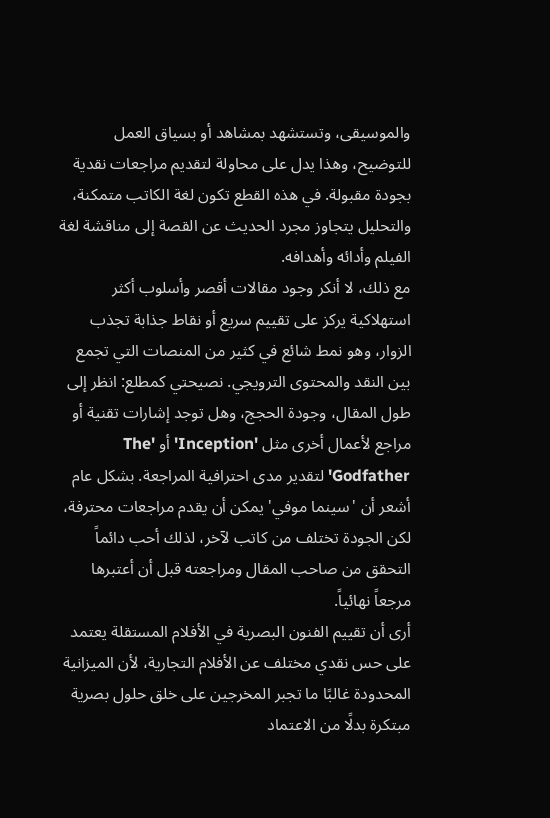والموسيقى، وتستشهد بمشاهد أو بسياق العمل للتوضيح، وهذا يدل على محاولة لتقديم مراجعات نقدية بجودة مقبولة. في هذه القطع تكون لغة الكاتب متمكنة، والتحليل يتجاوز مجرد الحديث عن القصة إلى مناقشة لغة الفيلم وأدائه وأهدافه.
مع ذلك، لا أنكر وجود مقالات أقصر وأسلوب أكثر استهلاكية يركز على تقييم سريع أو نقاط جذابة تجذب الزوار، وهو نمط شائع في كثير من المنصات التي تجمع بين النقد والمحتوى الترويجي. نصيحتي كمطلع: انظر إلى طول المقال، وجودة الحجج، وهل توجد إشارات تقنية أو مراجع لأعمال أخرى مثل 'Inception' أو 'The Godfather' لتقدير مدى احترافية المراجعة. بشكل عام أشعر أن 'سينما موفي' يمكن أن يقدم مراجعات محترفة، لكن الجودة تختلف من كاتب لآخر، لذلك أحب دائماً التحقق من صاحب المقال ومراجعته قبل أن أعتبرها مرجعاً نهائياً.
أرى أن تقييم الفنون البصرية في الأفلام المستقلة يعتمد على حس نقدي مختلف عن الأفلام التجارية، لأن الميزانية المحدودة غالبًا ما تجبر المخرجين على خلق حلول بصرية مبتكرة بدلًا من الاعتماد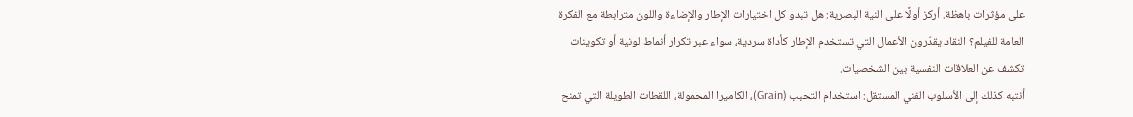على مؤثرات باهظة. أركز أولًا على النية البصرية: هل تبدو كل اختيارات الإطار والإضاءة واللون مترابطة مع الفكرة العامة للفيلم؟ النقاد يقدّرون الأعمال التي تستخدم الإطار كأداة سردية، سواء عبر تكرار أنماط لونية أو تكوينات تكشف عن العلاقات النفسية بين الشخصيات.
أنتبه كذلك إلى الأسلوب الفني المستقل: استخدام التحبب (Grain)، الكاميرا المحمولة، اللقطات الطويلة التي تمنح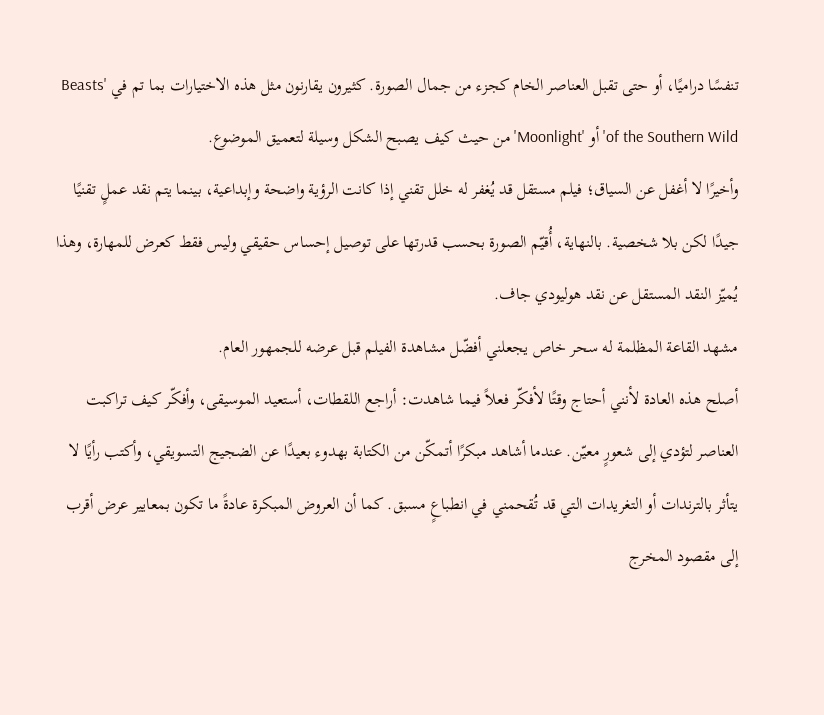تنفسًا دراميًا، أو حتى تقبل العناصر الخام كجزء من جمال الصورة. كثيرون يقارنون مثل هذه الاختيارات بما تم في 'Beasts of the Southern Wild' أو 'Moonlight' من حيث كيف يصبح الشكل وسيلة لتعميق الموضوع.
وأخيرًا لا أغفل عن السياق؛ فيلم مستقل قد يُغفر له خلل تقني إذا كانت الرؤية واضحة وإبداعية، بينما يتم نقد عملٍ تقنيًا جيدًا لكن بلا شخصية. بالنهاية، أُقيّم الصورة بحسب قدرتها على توصيل إحساس حقيقي وليس فقط كعرض للمهارة، وهذا يُميّز النقد المستقل عن نقد هوليودي جاف.
مشهد القاعة المظلمة له سحر خاص يجعلني أفضّل مشاهدة الفيلم قبل عرضه للجمهور العام.
أصلح هذه العادة لأنني أحتاج وقتًا لأفكّر فعلاً فيما شاهدت: أراجع اللقطات، أستعيد الموسيقى، وأفكّر كيف تراكبت العناصر لتؤدي إلى شعورٍ معيّن. عندما أشاهد مبكرًا أتمكّن من الكتابة بهدوء بعيدًا عن الضجيج التسويقي، وأكتب رأيًا لا يتأثر بالترندات أو التغريدات التي قد تُقحمني في انطباعٍ مسبق. كما أن العروض المبكرة عادةً ما تكون بمعايير عرض أقرب إلى مقصود المخرج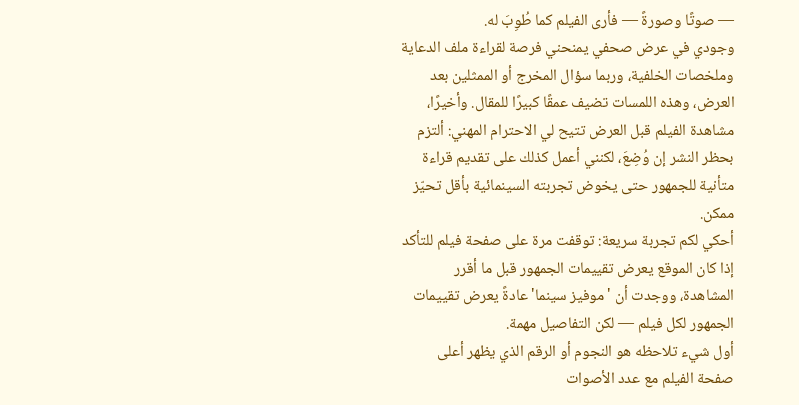— صوتًا وصورةً — فأرى الفيلم كما طُوِبَ له.
وجودي في عرض صحفي يمنحني فرصة لقراءة ملف الدعاية وملخصات الخلفية، وربما سؤال المخرج أو الممثلين بعد العرض، وهذه اللمسات تضيف عمقًا كبيرًا للمقال. وأخيرًا، مشاهدة الفيلم قبل العرض تتيح لي الاحترام المهني: ألتزم بحظر النشر إن وُضِعَ، لكنني أعمل كذلك على تقديم قراءة متأنية للجمهور حتى يخوض تجربته السينمائية بأقل تحيّز ممكن.
أحكي لكم تجربة سريعة: توقفت مرة على صفحة فيلم للتأكد إذا كان الموقع يعرض تقييمات الجمهور قبل ما أقرر المشاهدة، ووجدت أن 'موفيز سينما' عادةً يعرض تقييمات الجمهور لكل فيلم — لكن التفاصيل مهمة.
أول شيء تلاحظه هو النجوم أو الرقم الذي يظهر أعلى صفحة الفيلم مع عدد الأصوات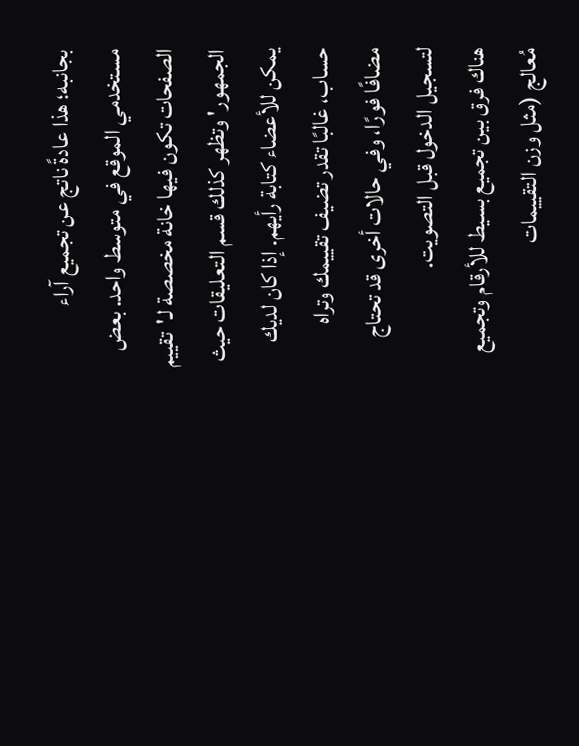بجانبه؛ هذا عادةً ناتج عن تجميع آراء مستخدمي الموقع في متوسط واحد. بعض الصفحات تكون فيها خانة مخصصة لـ'تقييم الجمهور' وتظهر كذلك قسم التعليقات حيث يمكن للأعضاء كتابة رأيهم. إذا كان لديك حساب، غالبًا تقدر تضيف تقييمك وتراه مضافًا فورًا، وفي حالات أخرى قد تحتاج لتسجيل الدخول قبل التصويت.
هناك فرق بين تجميع بسيط للأرقام وتجميع مُعالج (مثل وزن التقييمات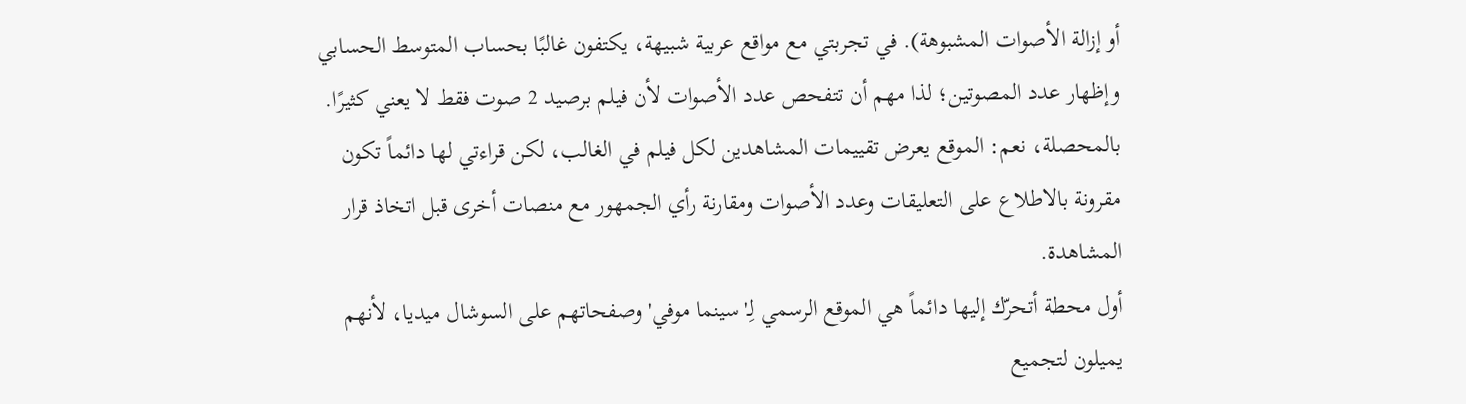أو إزالة الأصوات المشبوهة). في تجربتي مع مواقع عربية شبيهة، يكتفون غالبًا بحساب المتوسط الحسابي وإظهار عدد المصوتين؛ لذا مهم أن تتفحص عدد الأصوات لأن فيلم برصيد 2 صوت فقط لا يعني كثيرًا.
بالمحصلة، نعم: الموقع يعرض تقييمات المشاهدين لكل فيلم في الغالب، لكن قراءتي لها دائماً تكون مقرونة بالاطلاع على التعليقات وعدد الأصوات ومقارنة رأي الجمهور مع منصات أخرى قبل اتخاذ قرار المشاهدة.
أول محطة أتحرّك إليها دائماً هي الموقع الرسمي لِـ'سينما موفي' وصفحاتهم على السوشال ميديا، لأنهم يميلون لتجميع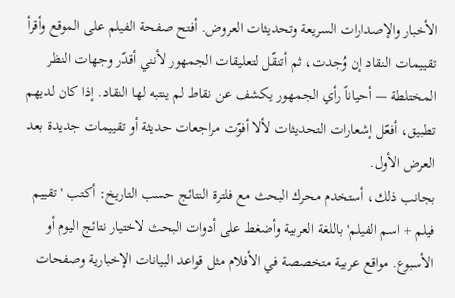الأخبار والإصدارات السريعة وتحديثات العروض. أفتح صفحة الفيلم على الموقع وأقرأ تقييمات النقاد إن وُجدت، ثم أتنقّل لتعليقات الجمهور لأنني أقدّر وجهات النظر المختلطة — أحياناً رأي الجمهور يكشف عن نقاط لم ينتبه لها النقاد. إذا كان لديهم تطبيق، أفعّل إشعارات التحديثات لألا أفوّت مراجعات حديثة أو تقييمات جديدة بعد العرض الأول.
بجانب ذلك، أستخدم محرك البحث مع فلترة النتائج حسب التاريخ: أكتب 'تقييم فيلم + اسم الفيلم' باللغة العربية وأضغط على أدوات البحث لاختيار نتائج اليوم أو الأسبوع. مواقع عربية متخصصة في الأفلام مثل قواعد البيانات الإخبارية وصفحات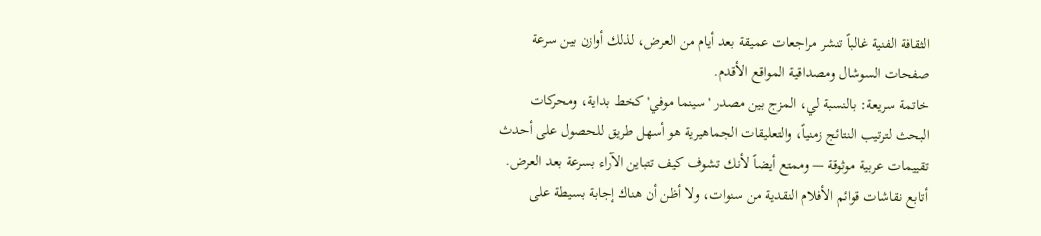الثقافة الفنية غالباً تنشر مراجعات عميقة بعد أيام من العرض، لذلك أوازن بين سرعة صفحات السوشال ومصداقية المواقع الأقدم.
خاتمة سريعة: بالنسبة لي، المزج بين مصدر 'سينما موفي' كخط بداية، ومحركات البحث لترتيب النتائج زمنياً، والتعليقات الجماهيرية هو أسهل طريق للحصول على أحدث تقييمات عربية موثوقة — وممتع أيضاً لأنك تشوف كيف تتباين الآراء بسرعة بعد العرض.
أتابع نقاشات قوائم الأفلام النقدية من سنوات، ولا أظن أن هناك إجابة بسيطة على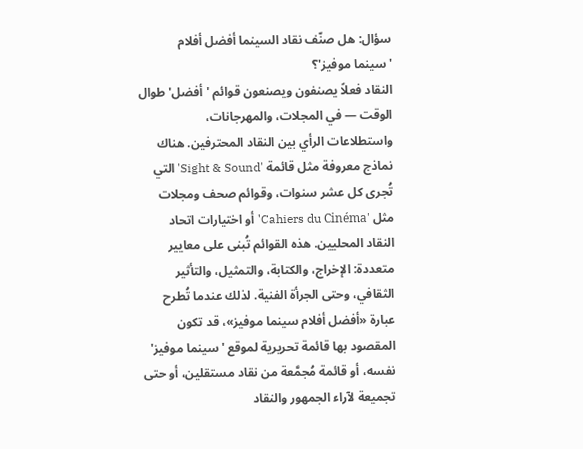سؤال: هل صنّف نقاد السينما أفضل أفلام 'سينما موفيز'؟
النقاد فعلاً يصنفون ويصنعون قوائم 'أفضل' طوال الوقت — في المجلات، والمهرجانات، واستطلاعات الرأي بين النقاد المحترفين. هناك نماذج معروفة مثل قائمة 'Sight & Sound' التي تُجرى كل عشر سنوات، وقوائم صحف ومجلات مثل 'Cahiers du Cinéma' أو اختيارات اتحاد النقاد المحليين. هذه القوائم تُبنى على معايير متعددة: الإخراج، والكتابة، والتمثيل، والتأثير الثقافي، وحتى الجرأة الفنية. لذلك عندما تُطرح عبارة «أفضل أفلام سينما موفيز»، قد تكون المقصود بها قائمة تحريرية لموقع 'سينما موفيز' نفسه، أو قائمة مُجمَّعة من نقاد مستقلين، أو حتى تجميعة لآراء الجمهور والنقاد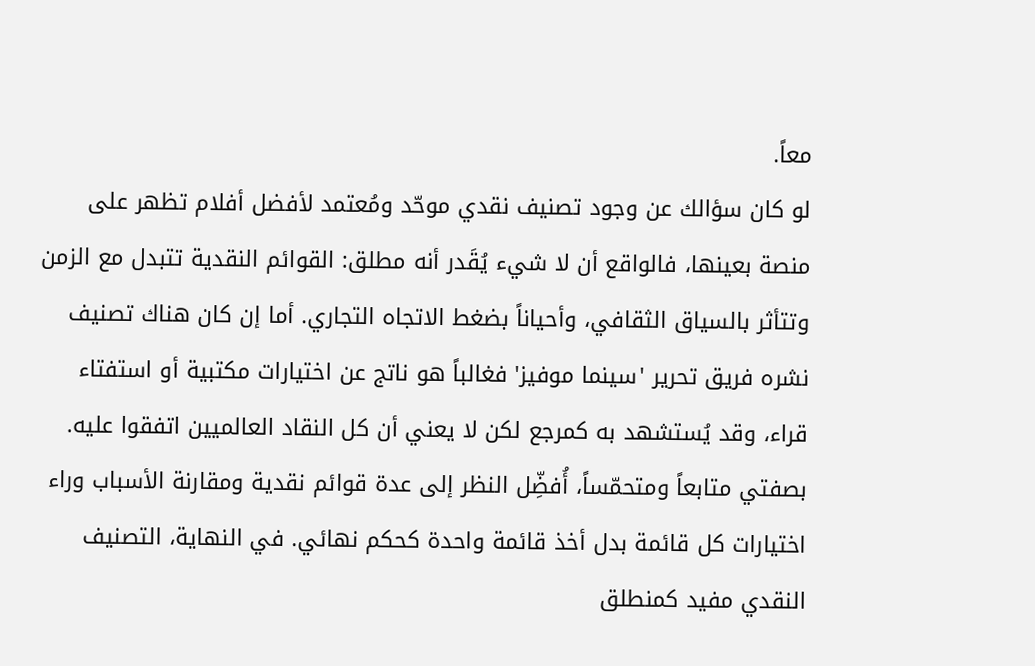معاً.
لو كان سؤالك عن وجود تصنيف نقدي موحّد ومُعتمد لأفضل أفلام تظهر على منصة بعينها، فالواقع أن لا شيء يُقَدر أنه مطلق: القوائم النقدية تتبدل مع الزمن وتتأثر بالسياق الثقافي، وأحياناً بضغط الاتجاه التجاري. أما إن كان هناك تصنيف نشره فريق تحرير 'سينما موفيز' فغالباً هو ناتج عن اختيارات مكتبية أو استفتاء قراء، وقد يُستشهد به كمرجع لكن لا يعني أن كل النقاد العالميين اتفقوا عليه. بصفتي متابعاً ومتحمّساً، أُفضِّل النظر إلى عدة قوائم نقدية ومقارنة الأسباب وراء اختيارات كل قائمة بدل أخذ قائمة واحدة كحكم نهائي. في النهاية، التصنيف النقدي مفيد كمنطلق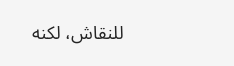للنقاش، لكنه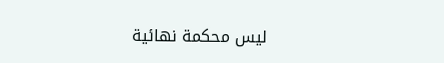ليس محكمة نهائية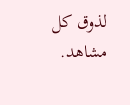لذوق كل مشاهد.